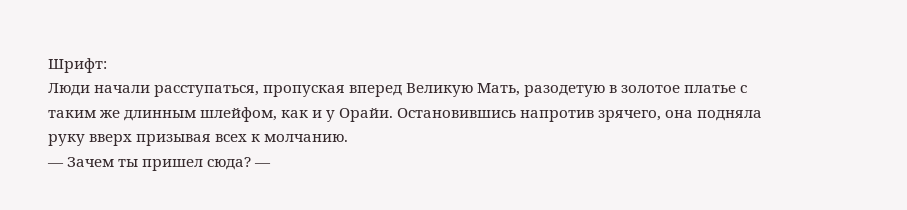Шрифт:
Люди начали расступаться, пропуская вперед Великую Мать, разодетую в золотое платье с таким же длинным шлейфом, как и у Орайи. Остановившись напротив зрячего, она подняла руку вверх призывая всех к молчанию.
— Зачем ты пришел сюда? —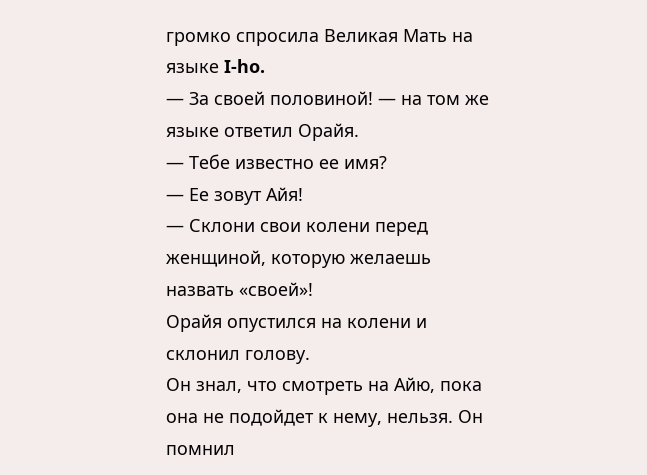громко спросила Великая Мать на языке I-ho.
— За своей половиной! — на том же языке ответил Орайя.
— Тебе известно ее имя?
— Ее зовут Айя!
— Склони свои колени перед женщиной, которую желаешь назвать «своей»!
Орайя опустился на колени и склонил голову.
Он знал, что смотреть на Айю, пока она не подойдет к нему, нельзя. Он помнил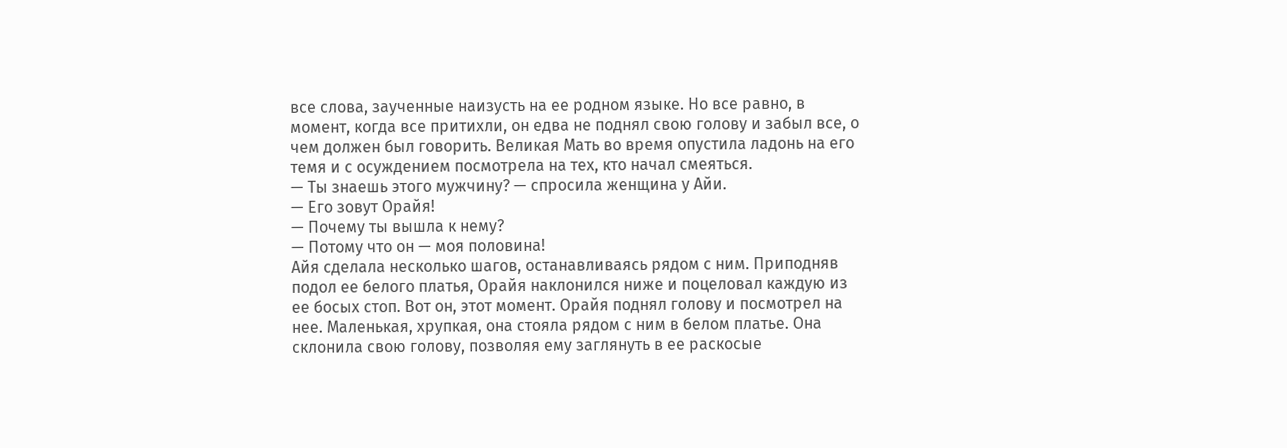все слова, заученные наизусть на ее родном языке. Но все равно, в момент, когда все притихли, он едва не поднял свою голову и забыл все, о чем должен был говорить. Великая Мать во время опустила ладонь на его темя и с осуждением посмотрела на тех, кто начал смеяться.
— Ты знаешь этого мужчину? — спросила женщина у Айи.
— Его зовут Орайя!
— Почему ты вышла к нему?
— Потому что он — моя половина!
Айя сделала несколько шагов, останавливаясь рядом с ним. Приподняв подол ее белого платья, Орайя наклонился ниже и поцеловал каждую из ее босых стоп. Вот он, этот момент. Орайя поднял голову и посмотрел на нее. Маленькая, хрупкая, она стояла рядом с ним в белом платье. Она склонила свою голову, позволяя ему заглянуть в ее раскосые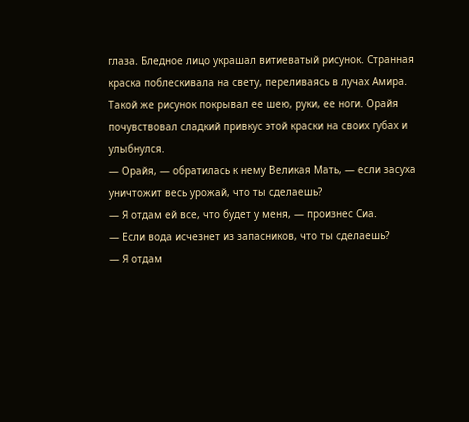глаза. Бледное лицо украшал витиеватый рисунок. Странная краска поблескивала на свету, переливаясь в лучах Амира. Такой же рисунок покрывал ее шею, руки, ее ноги. Орайя почувствовал сладкий привкус этой краски на своих губах и улыбнулся.
— Орайя, — обратилась к нему Великая Мать, — если засуха уничтожит весь урожай, что ты сделаешь?
— Я отдам ей все, что будет у меня, — произнес Сиа.
— Если вода исчезнет из запасников, что ты сделаешь?
— Я отдам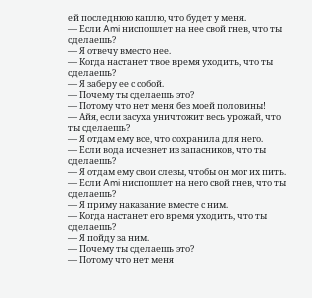ей последнюю каплю, что будет у меня.
— Если Ami ниспошлет на нее свой гнев, что ты сделаешь?
— Я отвечу вместо нее.
— Когда настанет твое время уходить, что ты сделаешь?
— Я заберу ее с собой.
— Почему ты сделаешь это?
— Потому что нет меня без моей половины!
— Айя, если засуха уничтожит весь урожай, что ты сделаешь?
— Я отдам ему все, что сохранила для него.
— Если вода исчезнет из запасников, что ты сделаешь?
— Я отдам ему свои слезы, чтобы он мог их пить.
— Если Ami ниспошлет на него свой гнев, что ты сделаешь?
— Я приму наказание вместе с ним.
— Когда настанет его время уходить, что ты сделаешь?
— Я пойду за ним.
— Почему ты сделаешь это?
— Потому что нет меня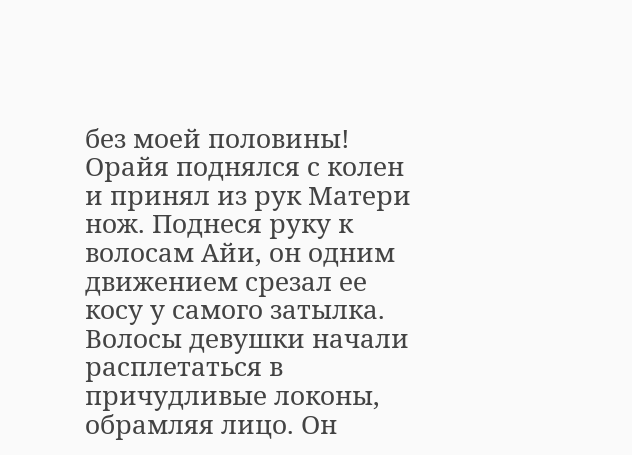без моей половины!
Орайя поднялся с колен и принял из рук Матери нож. Поднеся руку к волосам Айи, он одним движением срезал ее косу у самого затылка. Волосы девушки начали расплетаться в причудливые локоны, обрамляя лицо. Он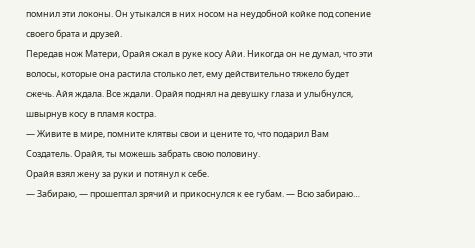помнил эти локоны. Он утыкался в них носом на неудобной койке под сопение своего брата и друзей.
Передав нож Матери, Орайя сжал в руке косу Айи. Никогда он не думал, что эти волосы, которые она растила столько лет, ему действительно тяжело будет сжечь. Айя ждала. Все ждали. Орайя поднял на девушку глаза и улыбнулся, швырнув косу в пламя костра.
— Живите в мире, помните клятвы свои и цените то, что подарил Вам Создатель. Орайя, ты можешь забрать свою половину.
Орайя взял жену за руки и потянул к себе.
— Забираю, — прошептал зрячий и прикоснулся к ее губам. — Всю забираю…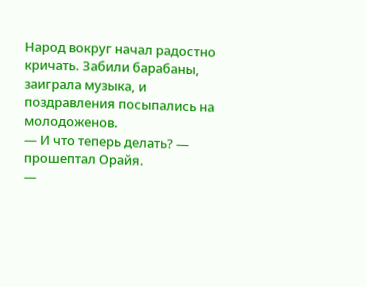Народ вокруг начал радостно кричать. Забили барабаны, заиграла музыка, и поздравления посыпались на молодоженов.
— И что теперь делать? — прошептал Орайя.
—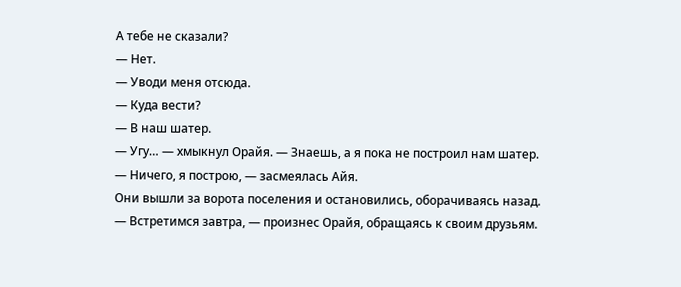А тебе не сказали?
— Нет.
— Уводи меня отсюда.
— Куда вести?
— В наш шатер.
— Угу… — хмыкнул Орайя. — Знаешь, а я пока не построил нам шатер.
— Ничего, я построю, — засмеялась Айя.
Они вышли за ворота поселения и остановились, оборачиваясь назад.
— Встретимся завтра, — произнес Орайя, обращаясь к своим друзьям.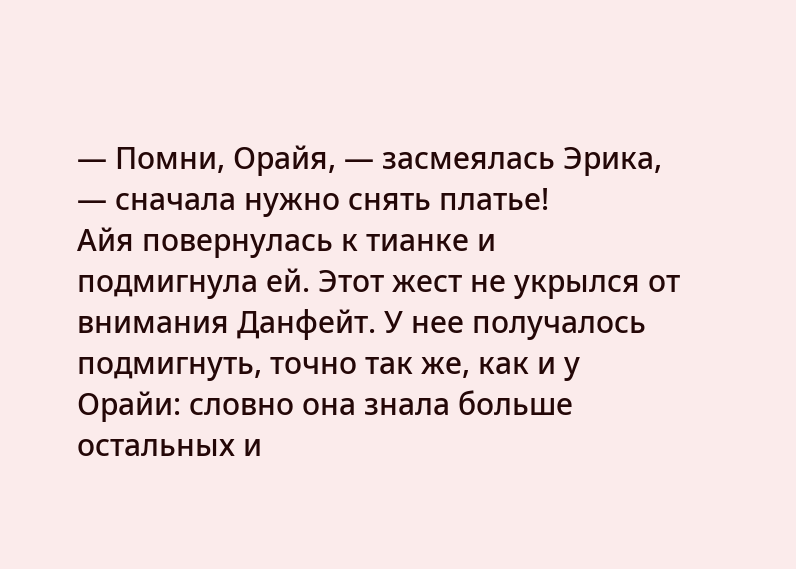— Помни, Орайя, — засмеялась Эрика, — сначала нужно снять платье!
Айя повернулась к тианке и подмигнула ей. Этот жест не укрылся от внимания Данфейт. У нее получалось подмигнуть, точно так же, как и у Орайи: словно она знала больше остальных и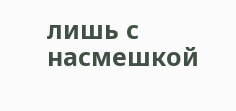лишь с насмешкой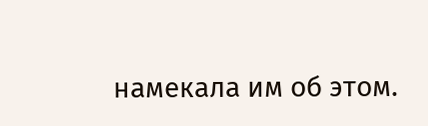намекала им об этом.